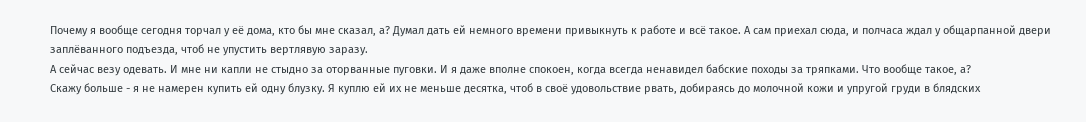Почему я вообще сегодня торчал у её дома, кто бы мне сказал, а? Думал дать ей немного времени привыкнуть к работе и всё такое. А сам приехал сюда, и полчаса ждал у общарпанной двери заплёванного подъезда, чтоб не упустить вертлявую заразу.
А сейчас везу одевать. И мне ни капли не стыдно за оторванные пуговки. И я даже вполне спокоен, когда всегда ненавидел бабские походы за тряпками. Что вообще такое, а?
Скажу больше - я не намерен купить ей одну блузку. Я куплю ей их не меньше десятка, чтоб в своё удовольствие рвать, добираясь до молочной кожи и упругой груди в блядских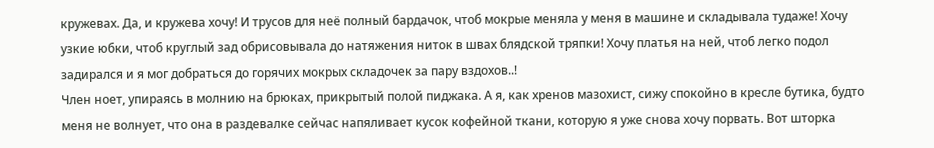кружевах. Да, и кружева хочу! И трусов для неё полный бардачок, чтоб мокрые меняла у меня в машине и складывала тудаже! Хочу узкие юбки, чтоб круглый зад обрисовывала до натяжения ниток в швах блядской тряпки! Хочу платья на ней, чтоб легко подол задирался и я мог добраться до горячих мокрых складочек за пару вздохов..!
Член ноет, упираясь в молнию на брюках, прикрытый полой пиджака. А я, как хренов мазохист, сижу спокойно в кресле бутика, будто меня не волнует, что она в раздевалке сейчас напяливает кусок кофейной ткани, которую я уже снова хочу порвать. Вот шторка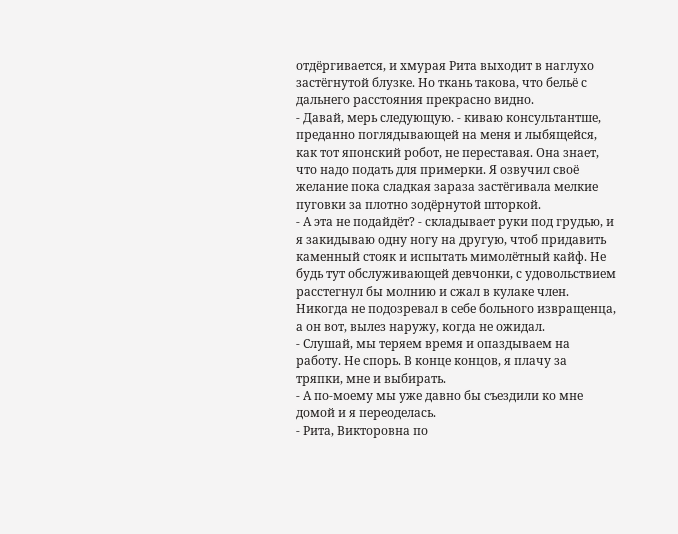отдёргивается, и хмурая Рита выходит в наглухо застёгнутой блузке. Но ткань такова, что бельё с дальнего расстояния прекрасно видно.
- Давай, мерь следующую. - киваю консультантше, преданно поглядывающей на меня и лыбящейся, как тот японский робот, не переставая. Она знает, что надо подать для примерки. Я озвучил своё желание пока сладкая зараза застёгивала мелкие пуговки за плотно зодёрнутой шторкой.
- А эта не подайдёт? - складывает руки под грудью, и я закидываю одну ногу на другую, чтоб придавить каменный стояк и испытать мимолётный кайф. Не будь тут обслуживающей девчонки, с удовольствием расстегнул бы молнию и сжал в кулаке член. Никогда не подозревал в себе больного извращенца, а он вот, вылез наружу, когда не ожидал.
- Слушай, мы теряем время и опаздываем на работу. Не спорь. В конце концов, я плачу за тряпки, мне и выбирать.
- А по-моему мы уже давно бы съездили ко мне домой и я переоделась.
- Рита, Викторовна по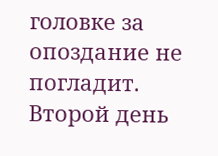головке за опоздание не погладит. Второй день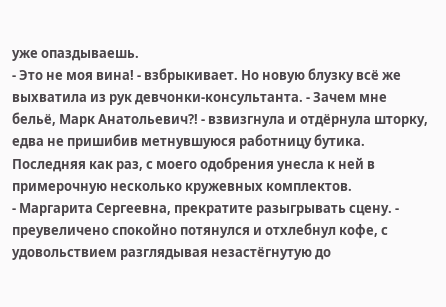уже опаздываешь.
- Это не моя вина! - взбрыкивает. Но новую блузку всё же выхватила из рук девчонки-консультанта. - Зачем мне бельё, Марк Анатольевич?! - взвизгнула и отдёрнула шторку, едва не пришибив метнувшуюся работницу бутика. Последняя как раз, с моего одобрения унесла к ней в примерочную несколько кружевных комплектов.
- Маргарита Сергеевна, прекратите разыгрывать сцену. - преувеличено спокойно потянулся и отхлебнул кофе, с удовольствием разглядывая незастёгнутую до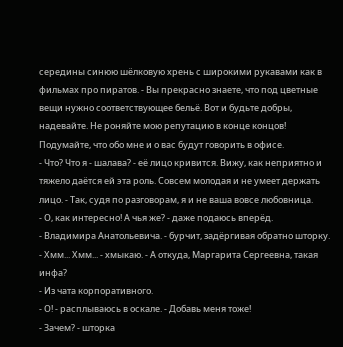середины синюю шёлковую хрень с широкими рукавами как в фильмах про пиратов. - Вы прекрасно знаете, что под цветные вещи нужно соответствующее бельё. Вот и будьте добры, надевайте. Не роняйте мою репутацию в конце концов! Подумайте, что обо мне и о вас будут говорить в офисе.
- Что? Что я - шалава? - её лицо кривится. Вижу, как неприятно и тяжело даётся ей эта роль. Совсем молодая и не умеет держать лицо. - Так, судя по разговорам, я и не ваша вовсе любовница.
- О, как интересно! А чья же? - даже подаюсь вперёд.
- Владимира Анатольевича. - бурчит, задёргивая обратно шторку.
- Хмм... Хмм... - хмыкаю. - А откуда, Маргарита Сергеевна, такая инфа?
- Из чата корпоративного.
- О! - расплываюсь в оскале. - Добавь меня тоже!
- Зачем? - шторка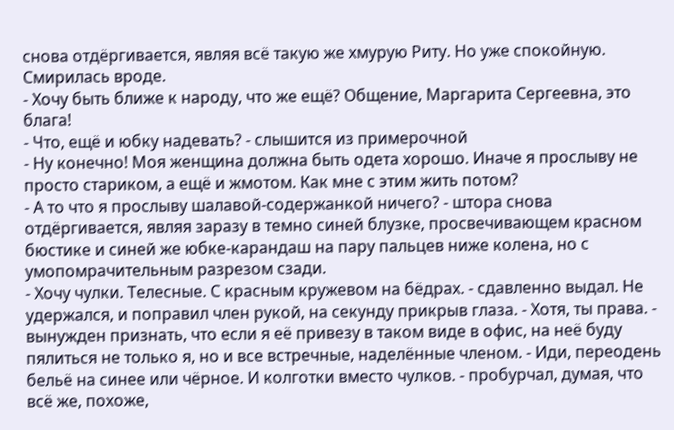снова отдёргивается, являя всё такую же хмурую Риту. Но уже спокойную. Смирилась вроде.
- Хочу быть ближе к народу, что же ещё? Общение, Маргарита Сергеевна, это блага!
- Что, ещё и юбку надевать? - слышится из примерочной
- Ну конечно! Моя женщина должна быть одета хорошо. Иначе я прослыву не просто стариком, а ещё и жмотом. Как мне с этим жить потом?
- А то что я прослыву шалавой-содержанкой ничего? - штора снова отдёргивается, являя заразу в темно синей блузке, просвечивающем красном бюстике и синей же юбке-карандаш на пару пальцев ниже колена, но с умопомрачительным разрезом сзади.
- Хочу чулки. Телесные. С красным кружевом на бёдрах. - сдавленно выдал. Не удержался, и поправил член рукой, на секунду прикрыв глаза. - Хотя, ты права. - вынужден признать, что если я её привезу в таком виде в офис, на неё буду пялиться не только я, но и все встречные, наделённые членом. - Иди, переодень бельё на синее или чёрное. И колготки вместо чулков. - пробурчал, думая, что всё же, похоже,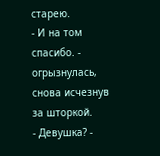старею.
- И на том спасибо. - огрызнулась, снова исчезнув за шторкой.
- Девушка? -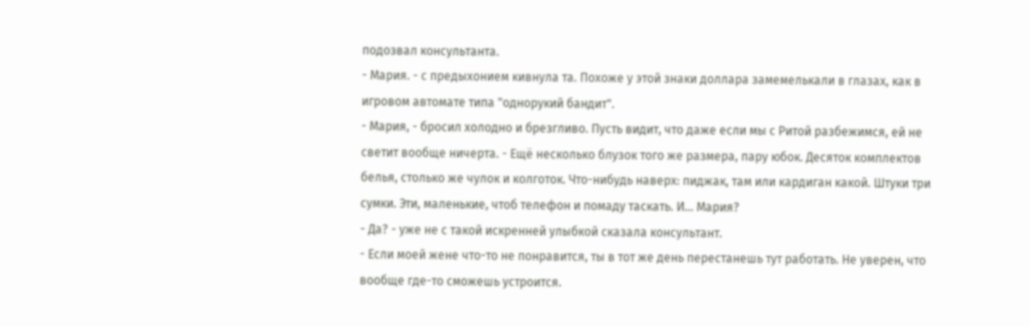подозвал консультанта.
- Мария. - с предыхонием кивнула та. Похоже у этой знаки доллара замемелькали в глазах, как в игровом автомате типа "однорукий бандит".
- Мария, - бросил холодно и брезгливо. Пусть видит, что даже если мы с Ритой разбежимся, ей не светит вообще ничерта. - Ещё несколько блузок того же размера, пару юбок. Десяток комплектов белья, столько же чулок и колготок. Что-нибудь наверх: пиджак, там или кардиган какой. Штуки три сумки. Эти, маленькие, чтоб телефон и помаду таскать. И... Мария?
- Да? - уже не с такой искренней улыбкой сказала консультант.
- Если моей жене что-то не понравится, ты в тот же день перестанешь тут работать. Не уверен, что вообще где-то сможешь устроится.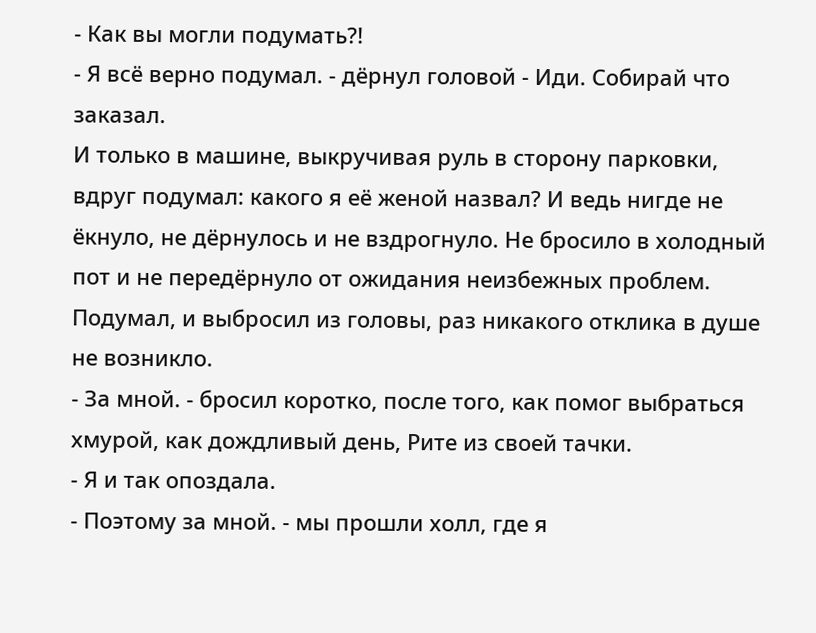- Как вы могли подумать?!
- Я всё верно подумал. - дёрнул головой - Иди. Собирай что заказал.
И только в машине, выкручивая руль в сторону парковки, вдруг подумал: какого я её женой назвал? И ведь нигде не ёкнуло, не дёрнулось и не вздрогнуло. Не бросило в холодный пот и не передёрнуло от ожидания неизбежных проблем. Подумал, и выбросил из головы, раз никакого отклика в душе не возникло.
- За мной. - бросил коротко, после того, как помог выбраться хмурой, как дождливый день, Рите из своей тачки.
- Я и так опоздала.
- Поэтому за мной. - мы прошли холл, где я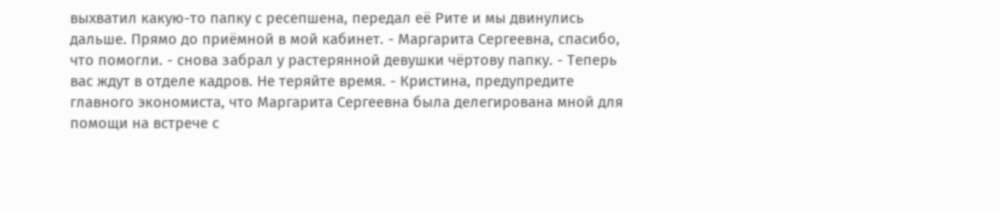выхватил какую-то папку с ресепшена, передал её Рите и мы двинулись дальше. Прямо до приёмной в мой кабинет. - Маргарита Сергеевна, спасибо, что помогли. - снова забрал у растерянной девушки чёртову папку. - Теперь вас ждут в отделе кадров. Не теряйте время. - Кристина, предупредите главного экономиста, что Маргарита Сергеевна была делегирована мной для помощи на встрече с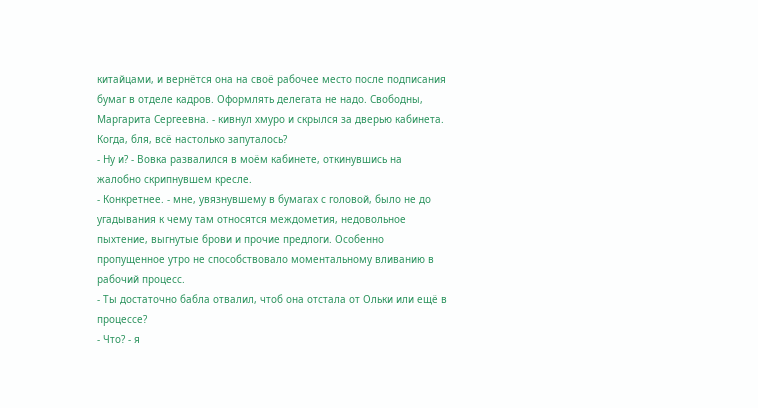китайцами, и вернётся она на своё рабочее место после подписания бумаг в отделе кадров. Оформлять делегата не надо. Свободны, Маргарита Сергеевна. - кивнул хмуро и скрылся за дверью кабинета.
Когда, бля, всё настолько запуталось?
- Ну и? - Вовка развалился в моём кабинете, откинувшись на жалобно скрипнувшем кресле.
- Конкретнее. - мне, увязнувшему в бумагах с головой, было не до угадывания к чему там относятся междометия, недовольное пыхтение, выгнутые брови и прочие предлоги. Особенно пропущенное утро не способствовало моментальному вливанию в рабочий процесс.
- Ты достаточно бабла отвалил, чтоб она отстала от Ольки или ещё в процессе?
- Что? - я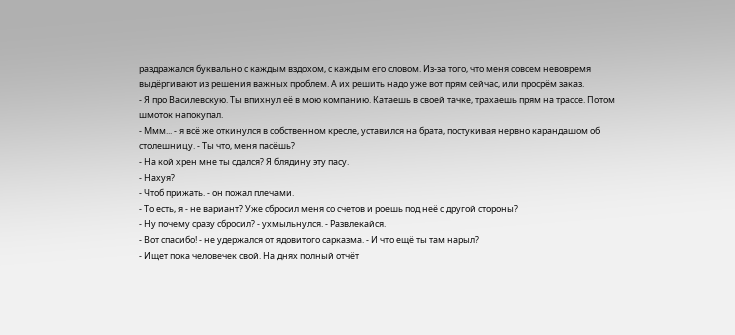раздражался буквально с каждым вздохом, с каждым его словом. Из-за того, что меня совсем невовремя выдёргивают из решения важных проблем. А их решить надо уже вот прям сейчас, или просрём заказ.
- Я про Василевскую. Ты впихнул её в мою компанию. Катаешь в своей тачке, трахаешь прям на трассе. Потом шмоток напокупал.
- Ммм... - я всё же откинулся в собственном кресле, уставился на брата, постукивая нервно карандашом об столешницу. - Ты что, меня пасёшь?
- На кой хрен мне ты сдался? Я блядину эту пасу.
- Нахуя?
- Чтоб прижать. - он пожал плечами.
- То есть, я - не вариант? Уже сбросил меня со счетов и роешь под неё с другой стороны?
- Ну почему сразу сбросил? - ухмыльнулся. - Развлекайся.
- Вот спасибо! - не удержался от ядовитого сарказма. - И что ещё ты там нарыл?
- Ищет пока человечек свой. На днях полный отчёт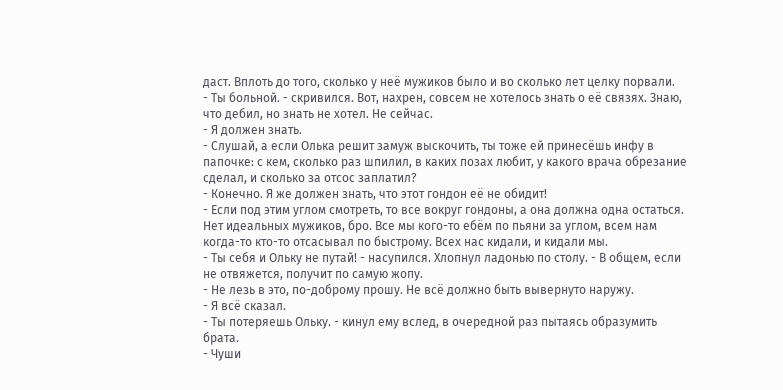даст. Вплоть до того, сколько у неё мужиков было и во сколько лет целку порвали.
- Ты больной. - скривился. Вот, нахрен, совсем не хотелось знать о её связях. Знаю, что дебил, но знать не хотел. Не сейчас.
- Я должен знать.
- Слушай, а если Олька решит замуж выскочить, ты тоже ей принесёшь инфу в папочке: с кем, сколько раз шпилил, в каких позах любит, у какого врача обрезание сделал, и сколько за отсос заплатил?
- Конечно. Я же должен знать, что этот гондон её не обидит!
- Если под этим углом смотреть, то все вокруг гондоны, а она должна одна остаться. Нет идеальных мужиков, бро. Все мы кого-то ебём по пьяни за углом, всем нам когда-то кто-то отсасывал по быстрому. Всех нас кидали, и кидали мы.
- Ты себя и Ольку не путай! - насупился. Хлопнул ладонью по столу. - В общем, если не отвяжется, получит по самую жопу.
- Не лезь в это, по-доброму прошу. Не всё должно быть вывернуто наружу.
- Я всё сказал.
- Ты потеряешь Ольку. - кинул ему вслед, в очередной раз пытаясь образумить брата.
- Чуши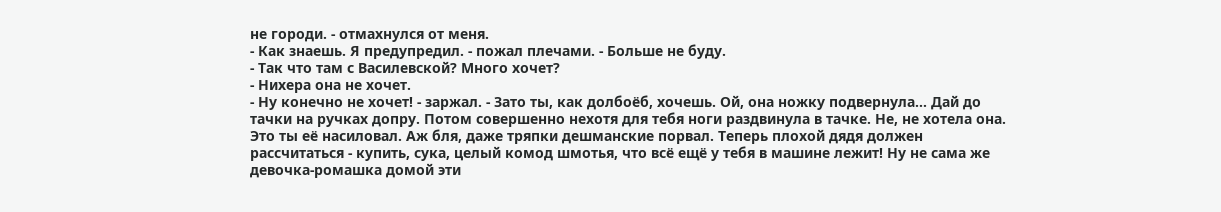не городи. - отмахнулся от меня.
- Как знаешь. Я предупредил. - пожал плечами. - Больше не буду.
- Так что там с Василевской? Много хочет?
- Нихера она не хочет.
- Ну конечно не хочет! - заржал. - Зато ты, как долбоёб, хочешь. Ой, она ножку подвернула... Дай до тачки на ручках допру. Потом совершенно нехотя для тебя ноги раздвинула в тачке. Не, не хотела она. Это ты её насиловал. Аж бля, даже тряпки дешманские порвал. Теперь плохой дядя должен рассчитаться - купить, сука, целый комод шмотья, что всё ещё у тебя в машине лежит! Ну не сама же девочка-ромашка домой эти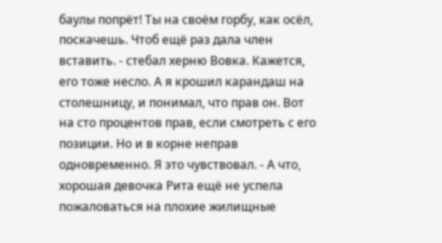баулы попрёт! Ты на своём горбу, как осёл, поскачешь. Чтоб ещё раз дала член вставить. - стебал херню Вовка. Кажется, его тоже несло. А я крошил карандаш на столешницу, и понимал, что прав он. Вот на сто процентов прав, если смотреть с его позиции. Но и в корне неправ одновременно. Я это чувствовал. - А что, хорошая девочка Рита ещё не успела пожаловаться на плохие жилищные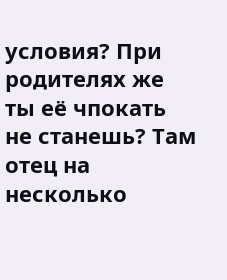условия? При родителях же ты её чпокать не станешь? Там отец на несколько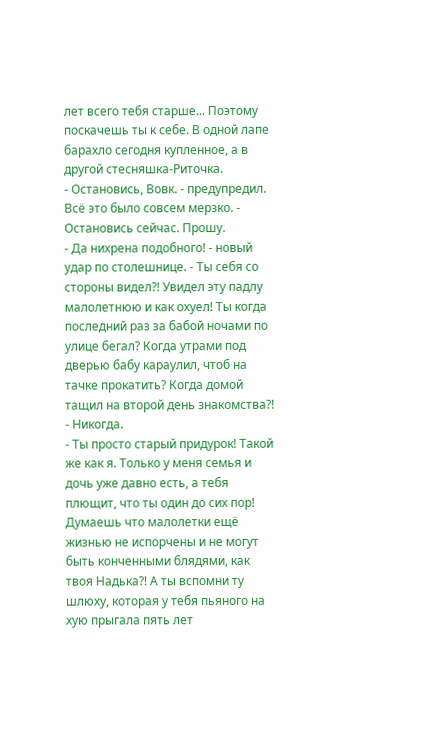лет всего тебя старше... Поэтому поскачешь ты к себе. В одной лапе барахло сегодня купленное, а в другой стесняшка-Риточка.
- Остановись, Вовк. - предупредил. Всё это было совсем мерзко. - Остановись сейчас. Прошу.
- Да нихрена подобного! - новый удар по столешнице. - Ты себя со стороны видел?! Увидел эту падлу малолетнюю и как охуел! Ты когда последний раз за бабой ночами по улице бегал? Когда утрами под дверью бабу караулил, чтоб на тачке прокатить? Когда домой тащил на второй день знакомства?!
- Никогда.
- Ты просто старый придурок! Такой же как я. Только у меня семья и дочь уже давно есть, а тебя плющит, что ты один до сих пор! Думаешь что малолетки ещё жизнью не испорчены и не могут быть конченными блядями, как твоя Надька?! А ты вспомни ту шлюху, которая у тебя пьяного на хую прыгала пять лет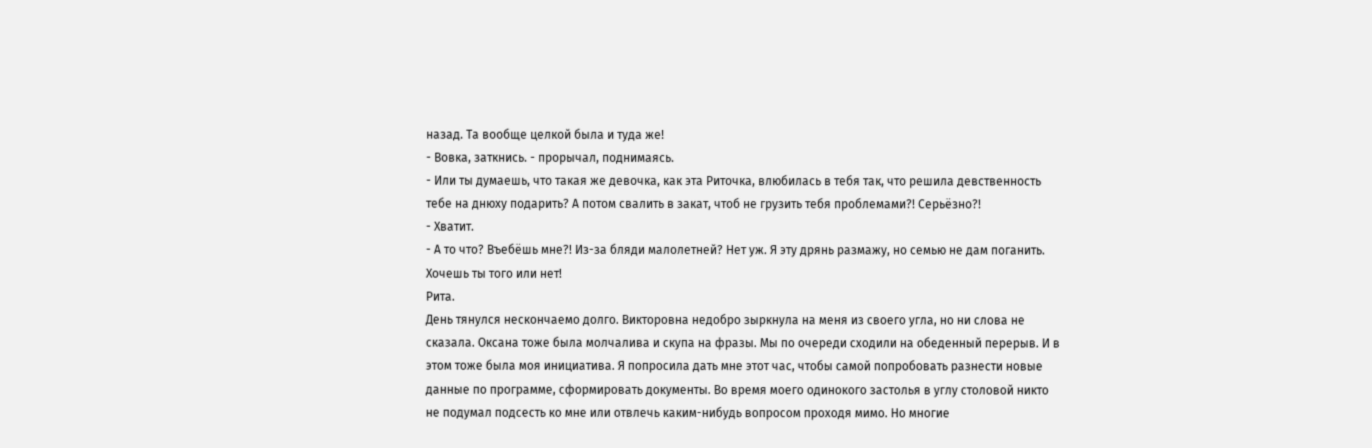назад. Та вообще целкой была и туда же!
- Вовка, заткнись. - прорычал, поднимаясь.
- Или ты думаешь, что такая же девочка, как эта Риточка, влюбилась в тебя так, что решила девственность тебе на днюху подарить? А потом свалить в закат, чтоб не грузить тебя проблемами?! Серьёзно?!
- Хватит.
- А то что? Въебёшь мне?! Из-за бляди малолетней? Нет уж. Я эту дрянь размажу, но семью не дам поганить. Хочешь ты того или нет!
Рита.
День тянулся нескончаемо долго. Викторовна недобро зыркнула на меня из своего угла, но ни слова не сказала. Оксана тоже была молчалива и скупа на фразы. Мы по очереди сходили на обеденный перерыв. И в этом тоже была моя инициатива. Я попросила дать мне этот час, чтобы самой попробовать разнести новые данные по программе, сформировать документы. Во время моего одинокого застолья в углу столовой никто не подумал подсесть ко мне или отвлечь каким-нибудь вопросом проходя мимо. Но многие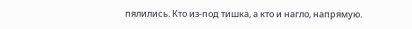пялились. Кто из-под тишка, а кто и нагло, напрямую.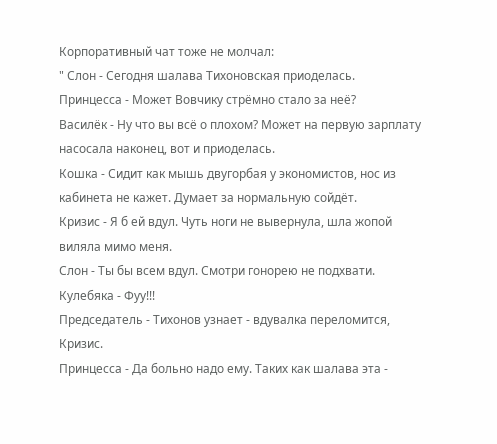Корпоративный чат тоже не молчал:
" Слон - Сегодня шалава Тихоновская приоделась.
Принцесса - Может Вовчику стрёмно стало за неё?
Василёк - Ну что вы всё о плохом? Может на первую зарплату насосала наконец, вот и приоделась.
Кошка - Сидит как мышь двугорбая у экономистов, нос из кабинета не кажет. Думает за нормальную сойдёт.
Кризис - Я б ей вдул. Чуть ноги не вывернула, шла жопой виляла мимо меня.
Слон - Ты бы всем вдул. Смотри гонорею не подхвати.
Кулебяка - Фуу!!!
Председатель - Тихонов узнает - вдувалка переломится, Кризис.
Принцесса - Да больно надо ему. Таких как шалава эта -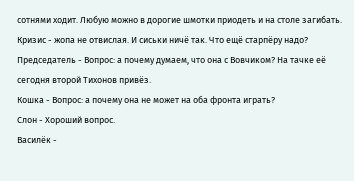сотнями ходит. Любую можно в дорогие шмотки приодеть и на столе загибать.
Кризис - жопа не отвислая. И сиськи ничё так. Что ещё старпёру надо?
Председатель - Вопрос: а почему думаем, что она с Вовчиком? На тачке её сегодня второй Тихонов привёз.
Кошка - Вопрос: а почему она не может на оба фронта играть?
Слон - Хороший вопрос.
Василёк -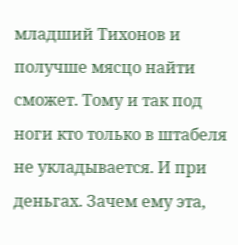младший Тихонов и получше мясцо найти сможет. Тому и так под ноги кто только в штабеля не укладывается. И при деньгах. Зачем ему эта,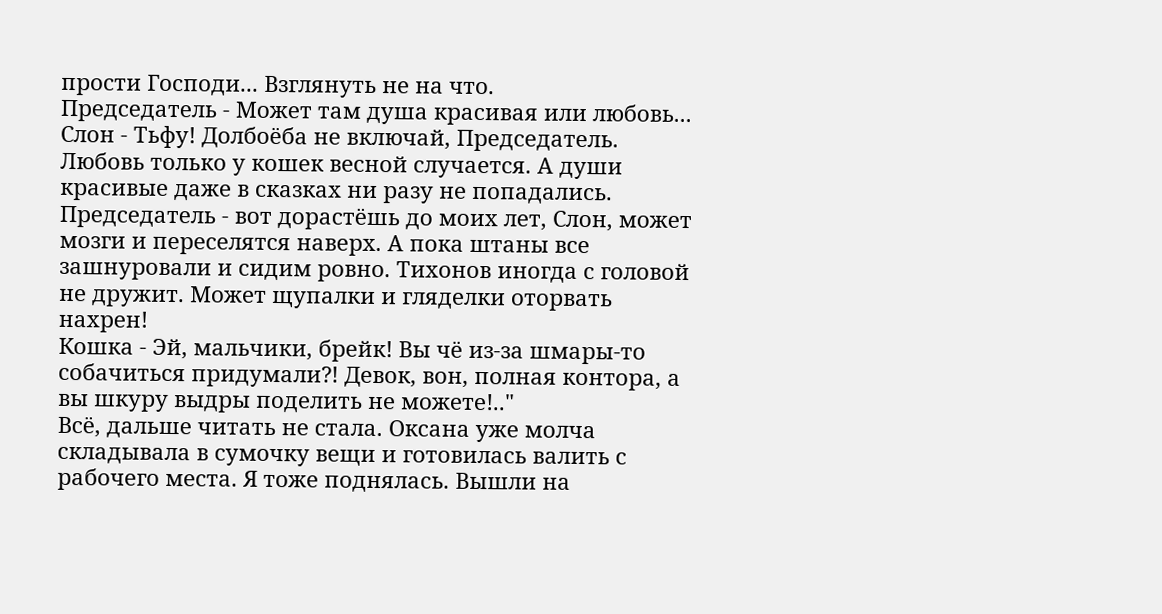прости Господи... Взглянуть не на что.
Председатель - Может там душа красивая или любовь...
Слон - Тьфу! Долбоёба не включай, Председатель. Любовь только у кошек весной случается. А души красивые даже в сказках ни разу не попадались.
Председатель - вот дорастёшь до моих лет, Слон, может мозги и переселятся наверх. А пока штаны все зашнуровали и сидим ровно. Тихонов иногда с головой не дружит. Может щупалки и гляделки оторвать нахрен!
Кошка - Эй, мальчики, брейк! Вы чё из-за шмары-то собачиться придумали?! Девок, вон, полная контора, а вы шкуру выдры поделить не можете!.."
Всё, дальше читать не стала. Оксана уже молча складывала в сумочку вещи и готовилась валить с рабочего места. Я тоже поднялась. Вышли на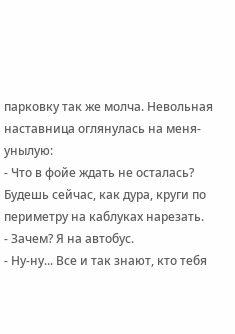парковку так же молча. Невольная наставница оглянулась на меня-унылую:
- Что в фойе ждать не осталась? Будешь сейчас, как дура, круги по периметру на каблуках нарезать.
- Зачем? Я на автобус.
- Ну-ну... Все и так знают, кто тебя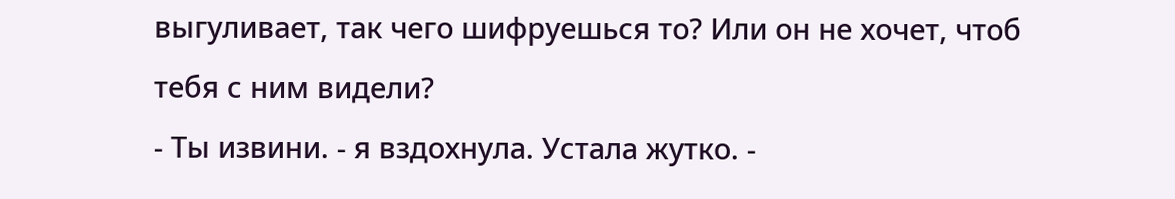выгуливает, так чего шифруешься то? Или он не хочет, чтоб тебя с ним видели?
- Ты извини. - я вздохнула. Устала жутко. -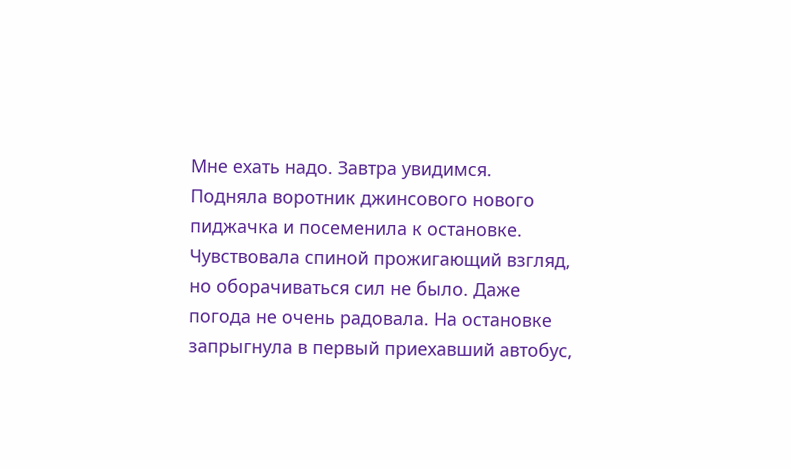Мне ехать надо. Завтра увидимся.
Подняла воротник джинсового нового пиджачка и посеменила к остановке. Чувствовала спиной прожигающий взгляд, но оборачиваться сил не было. Даже погода не очень радовала. На остановке запрыгнула в первый приехавший автобус,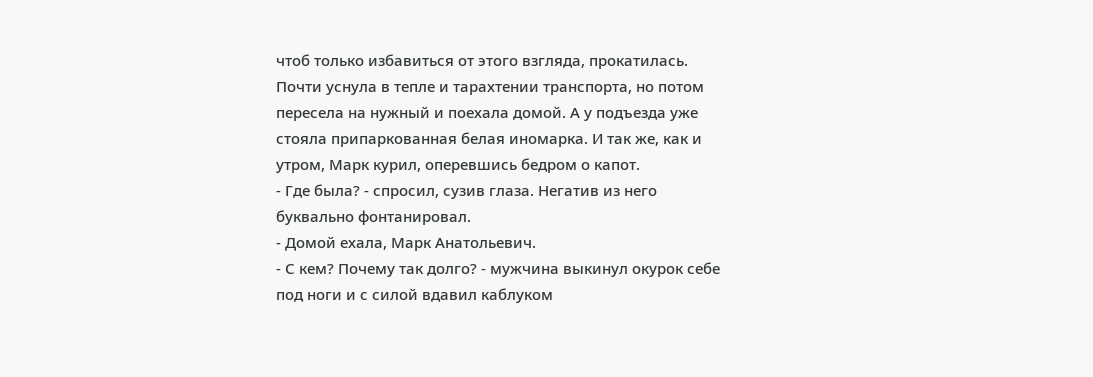чтоб только избавиться от этого взгляда, прокатилась. Почти уснула в тепле и тарахтении транспорта, но потом пересела на нужный и поехала домой. А у подъезда уже стояла припаркованная белая иномарка. И так же, как и утром, Марк курил, оперевшись бедром о капот.
- Где была? - спросил, сузив глаза. Негатив из него буквально фонтанировал.
- Домой ехала, Марк Анатольевич.
- С кем? Почему так долго? - мужчина выкинул окурок себе под ноги и с силой вдавил каблуком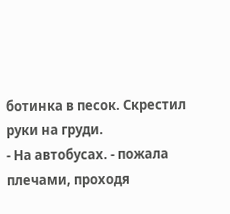ботинка в песок. Скрестил руки на груди.
- На автобусах. - пожала плечами, проходя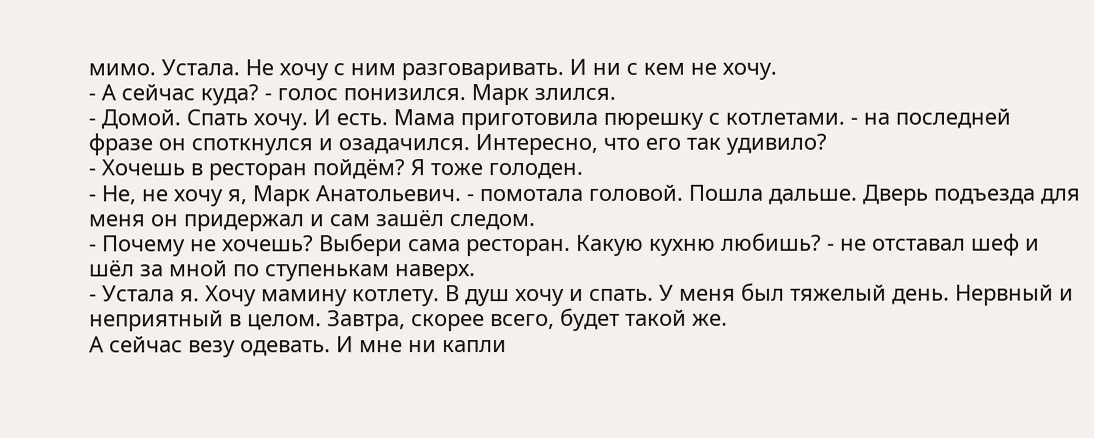мимо. Устала. Не хочу с ним разговаривать. И ни с кем не хочу.
- А сейчас куда? - голос понизился. Марк злился.
- Домой. Спать хочу. И есть. Мама приготовила пюрешку с котлетами. - на последней фразе он споткнулся и озадачился. Интересно, что его так удивило?
- Хочешь в ресторан пойдём? Я тоже голоден.
- Не, не хочу я, Марк Анатольевич. - помотала головой. Пошла дальше. Дверь подъезда для меня он придержал и сам зашёл следом.
- Почему не хочешь? Выбери сама ресторан. Какую кухню любишь? - не отставал шеф и шёл за мной по ступенькам наверх.
- Устала я. Хочу мамину котлету. В душ хочу и спать. У меня был тяжелый день. Нервный и неприятный в целом. Завтра, скорее всего, будет такой же.
А сейчас везу одевать. И мне ни капли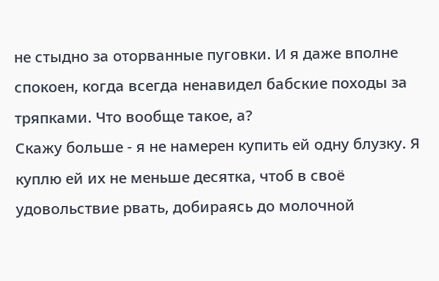не стыдно за оторванные пуговки. И я даже вполне спокоен, когда всегда ненавидел бабские походы за тряпками. Что вообще такое, а?
Скажу больше - я не намерен купить ей одну блузку. Я куплю ей их не меньше десятка, чтоб в своё удовольствие рвать, добираясь до молочной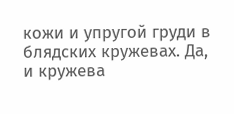кожи и упругой груди в блядских кружевах. Да, и кружева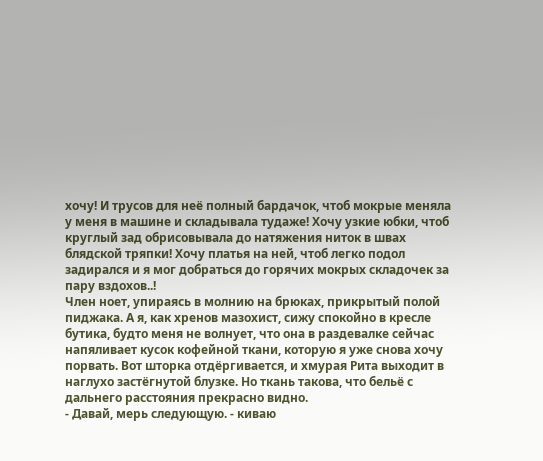хочу! И трусов для неё полный бардачок, чтоб мокрые меняла у меня в машине и складывала тудаже! Хочу узкие юбки, чтоб круглый зад обрисовывала до натяжения ниток в швах блядской тряпки! Хочу платья на ней, чтоб легко подол задирался и я мог добраться до горячих мокрых складочек за пару вздохов..!
Член ноет, упираясь в молнию на брюках, прикрытый полой пиджака. А я, как хренов мазохист, сижу спокойно в кресле бутика, будто меня не волнует, что она в раздевалке сейчас напяливает кусок кофейной ткани, которую я уже снова хочу порвать. Вот шторка отдёргивается, и хмурая Рита выходит в наглухо застёгнутой блузке. Но ткань такова, что бельё с дальнего расстояния прекрасно видно.
- Давай, мерь следующую. - киваю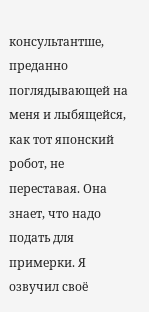консультантше, преданно поглядывающей на меня и лыбящейся, как тот японский робот, не переставая. Она знает, что надо подать для примерки. Я озвучил своё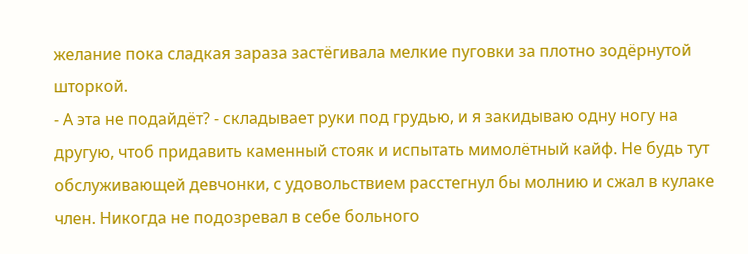желание пока сладкая зараза застёгивала мелкие пуговки за плотно зодёрнутой шторкой.
- А эта не подайдёт? - складывает руки под грудью, и я закидываю одну ногу на другую, чтоб придавить каменный стояк и испытать мимолётный кайф. Не будь тут обслуживающей девчонки, с удовольствием расстегнул бы молнию и сжал в кулаке член. Никогда не подозревал в себе больного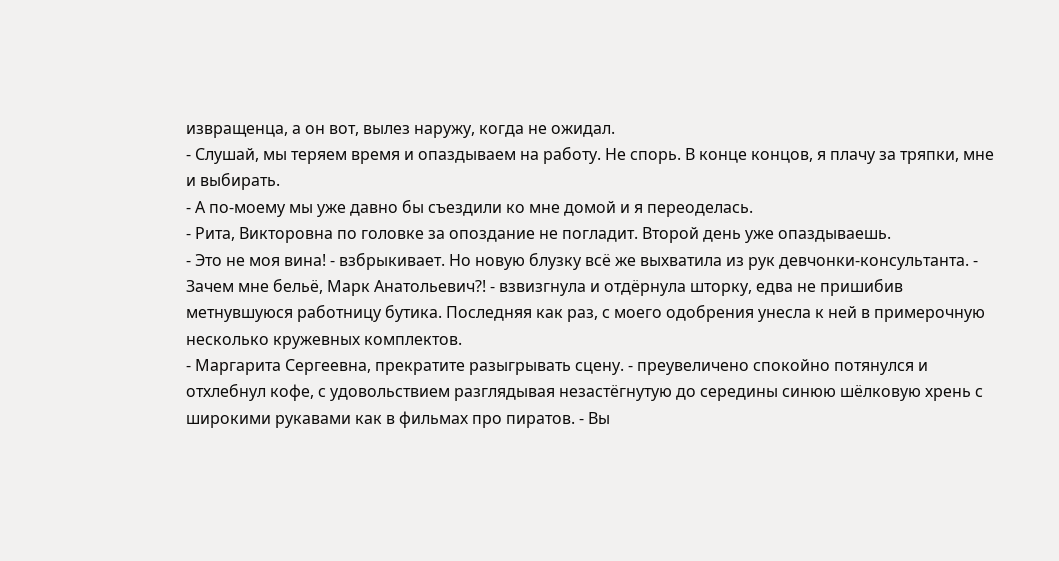извращенца, а он вот, вылез наружу, когда не ожидал.
- Слушай, мы теряем время и опаздываем на работу. Не спорь. В конце концов, я плачу за тряпки, мне и выбирать.
- А по-моему мы уже давно бы съездили ко мне домой и я переоделась.
- Рита, Викторовна по головке за опоздание не погладит. Второй день уже опаздываешь.
- Это не моя вина! - взбрыкивает. Но новую блузку всё же выхватила из рук девчонки-консультанта. - Зачем мне бельё, Марк Анатольевич?! - взвизгнула и отдёрнула шторку, едва не пришибив метнувшуюся работницу бутика. Последняя как раз, с моего одобрения унесла к ней в примерочную несколько кружевных комплектов.
- Маргарита Сергеевна, прекратите разыгрывать сцену. - преувеличено спокойно потянулся и отхлебнул кофе, с удовольствием разглядывая незастёгнутую до середины синюю шёлковую хрень с широкими рукавами как в фильмах про пиратов. - Вы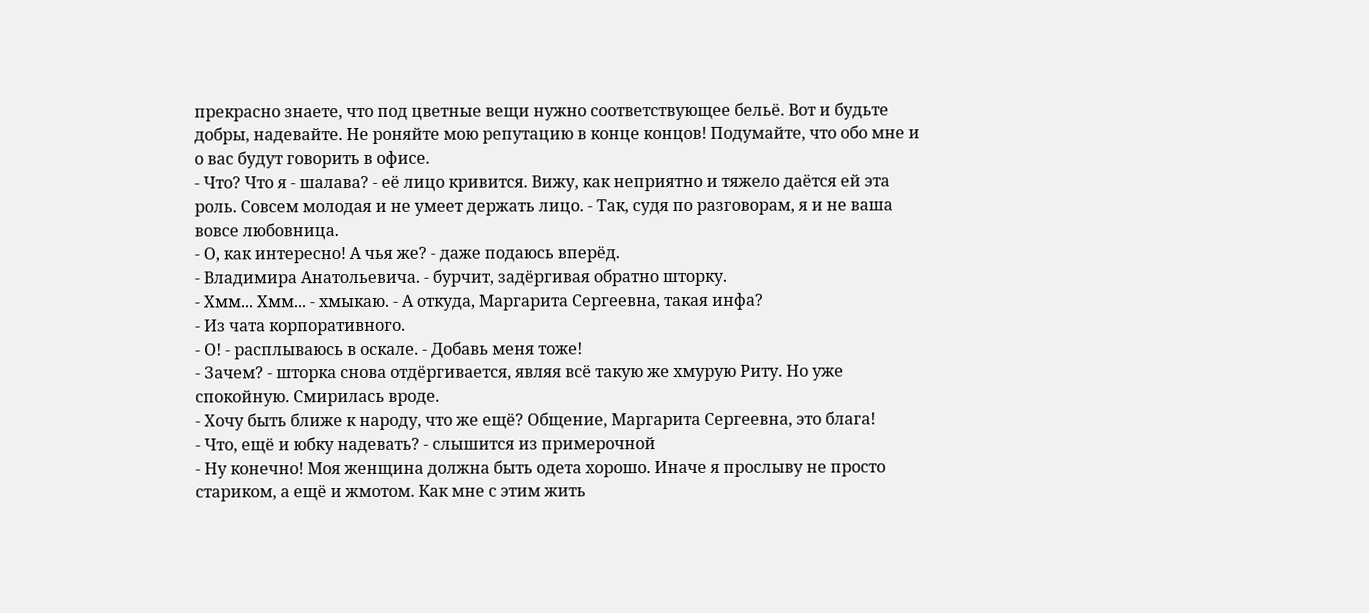прекрасно знаете, что под цветные вещи нужно соответствующее бельё. Вот и будьте добры, надевайте. Не роняйте мою репутацию в конце концов! Подумайте, что обо мне и о вас будут говорить в офисе.
- Что? Что я - шалава? - её лицо кривится. Вижу, как неприятно и тяжело даётся ей эта роль. Совсем молодая и не умеет держать лицо. - Так, судя по разговорам, я и не ваша вовсе любовница.
- О, как интересно! А чья же? - даже подаюсь вперёд.
- Владимира Анатольевича. - бурчит, задёргивая обратно шторку.
- Хмм... Хмм... - хмыкаю. - А откуда, Маргарита Сергеевна, такая инфа?
- Из чата корпоративного.
- О! - расплываюсь в оскале. - Добавь меня тоже!
- Зачем? - шторка снова отдёргивается, являя всё такую же хмурую Риту. Но уже спокойную. Смирилась вроде.
- Хочу быть ближе к народу, что же ещё? Общение, Маргарита Сергеевна, это блага!
- Что, ещё и юбку надевать? - слышится из примерочной
- Ну конечно! Моя женщина должна быть одета хорошо. Иначе я прослыву не просто стариком, а ещё и жмотом. Как мне с этим жить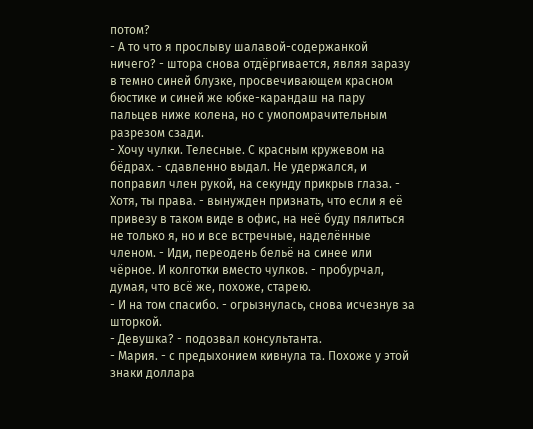потом?
- А то что я прослыву шалавой-содержанкой ничего? - штора снова отдёргивается, являя заразу в темно синей блузке, просвечивающем красном бюстике и синей же юбке-карандаш на пару пальцев ниже колена, но с умопомрачительным разрезом сзади.
- Хочу чулки. Телесные. С красным кружевом на бёдрах. - сдавленно выдал. Не удержался, и поправил член рукой, на секунду прикрыв глаза. - Хотя, ты права. - вынужден признать, что если я её привезу в таком виде в офис, на неё буду пялиться не только я, но и все встречные, наделённые членом. - Иди, переодень бельё на синее или чёрное. И колготки вместо чулков. - пробурчал, думая, что всё же, похоже, старею.
- И на том спасибо. - огрызнулась, снова исчезнув за шторкой.
- Девушка? - подозвал консультанта.
- Мария. - с предыхонием кивнула та. Похоже у этой знаки доллара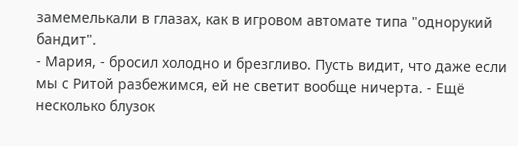замемелькали в глазах, как в игровом автомате типа "однорукий бандит".
- Мария, - бросил холодно и брезгливо. Пусть видит, что даже если мы с Ритой разбежимся, ей не светит вообще ничерта. - Ещё несколько блузок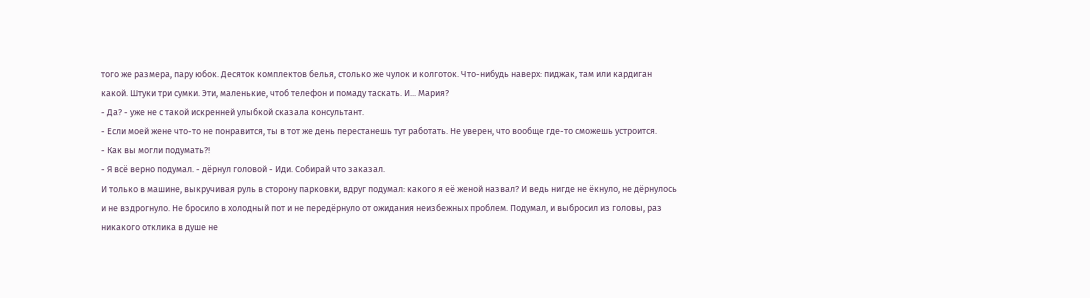того же размера, пару юбок. Десяток комплектов белья, столько же чулок и колготок. Что-нибудь наверх: пиджак, там или кардиган какой. Штуки три сумки. Эти, маленькие, чтоб телефон и помаду таскать. И... Мария?
- Да? - уже не с такой искренней улыбкой сказала консультант.
- Если моей жене что-то не понравится, ты в тот же день перестанешь тут работать. Не уверен, что вообще где-то сможешь устроится.
- Как вы могли подумать?!
- Я всё верно подумал. - дёрнул головой - Иди. Собирай что заказал.
И только в машине, выкручивая руль в сторону парковки, вдруг подумал: какого я её женой назвал? И ведь нигде не ёкнуло, не дёрнулось и не вздрогнуло. Не бросило в холодный пот и не передёрнуло от ожидания неизбежных проблем. Подумал, и выбросил из головы, раз никакого отклика в душе не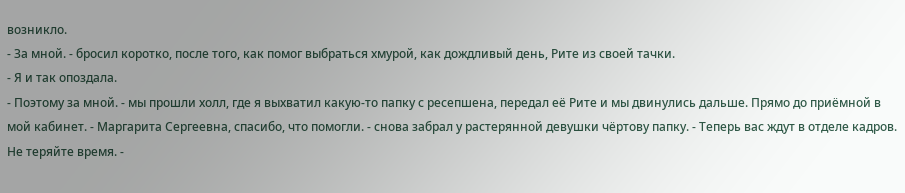возникло.
- За мной. - бросил коротко, после того, как помог выбраться хмурой, как дождливый день, Рите из своей тачки.
- Я и так опоздала.
- Поэтому за мной. - мы прошли холл, где я выхватил какую-то папку с ресепшена, передал её Рите и мы двинулись дальше. Прямо до приёмной в мой кабинет. - Маргарита Сергеевна, спасибо, что помогли. - снова забрал у растерянной девушки чёртову папку. - Теперь вас ждут в отделе кадров. Не теряйте время. -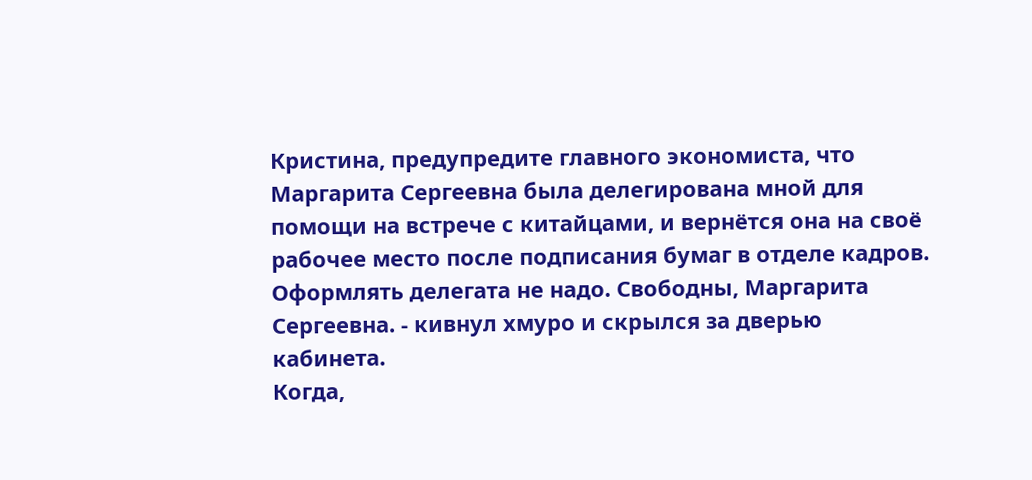Кристина, предупредите главного экономиста, что Маргарита Сергеевна была делегирована мной для помощи на встрече с китайцами, и вернётся она на своё рабочее место после подписания бумаг в отделе кадров. Оформлять делегата не надо. Свободны, Маргарита Сергеевна. - кивнул хмуро и скрылся за дверью кабинета.
Когда,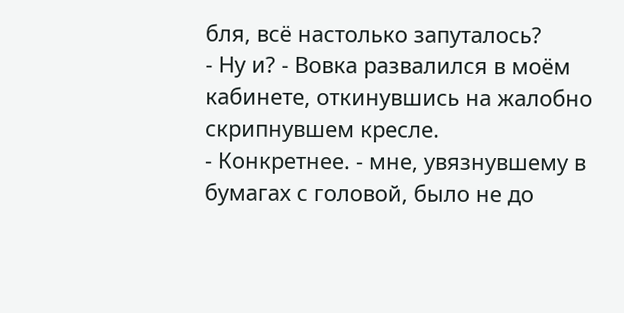бля, всё настолько запуталось?
- Ну и? - Вовка развалился в моём кабинете, откинувшись на жалобно скрипнувшем кресле.
- Конкретнее. - мне, увязнувшему в бумагах с головой, было не до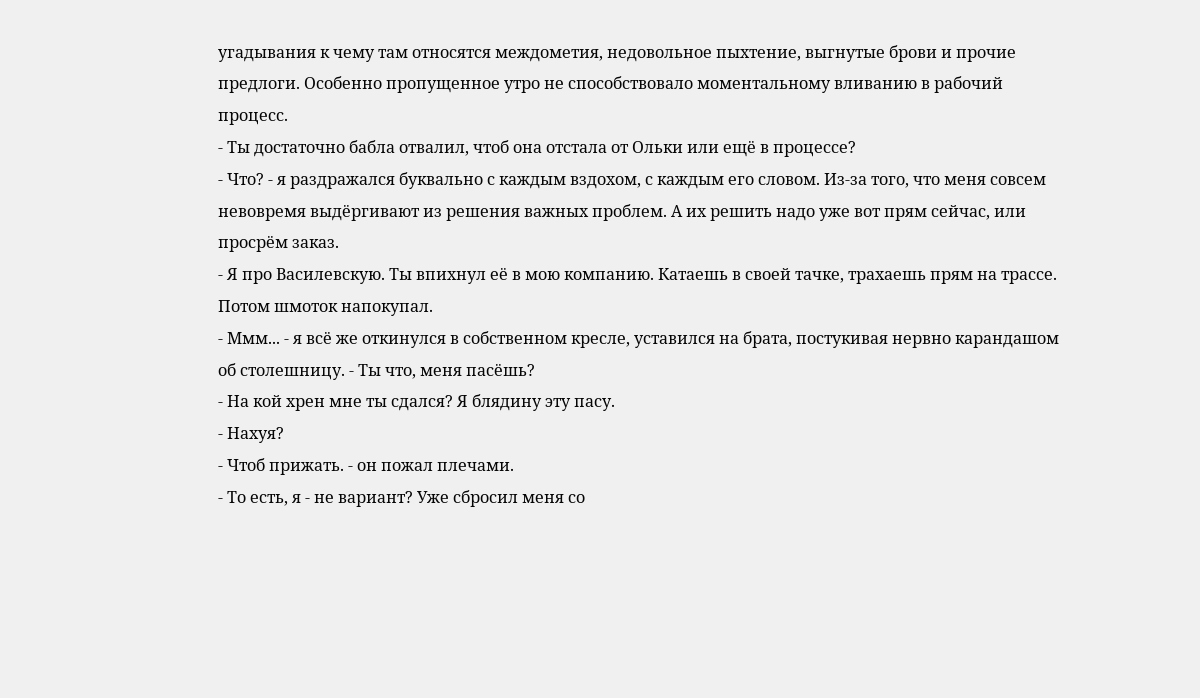угадывания к чему там относятся междометия, недовольное пыхтение, выгнутые брови и прочие предлоги. Особенно пропущенное утро не способствовало моментальному вливанию в рабочий процесс.
- Ты достаточно бабла отвалил, чтоб она отстала от Ольки или ещё в процессе?
- Что? - я раздражался буквально с каждым вздохом, с каждым его словом. Из-за того, что меня совсем невовремя выдёргивают из решения важных проблем. А их решить надо уже вот прям сейчас, или просрём заказ.
- Я про Василевскую. Ты впихнул её в мою компанию. Катаешь в своей тачке, трахаешь прям на трассе. Потом шмоток напокупал.
- Ммм... - я всё же откинулся в собственном кресле, уставился на брата, постукивая нервно карандашом об столешницу. - Ты что, меня пасёшь?
- На кой хрен мне ты сдался? Я блядину эту пасу.
- Нахуя?
- Чтоб прижать. - он пожал плечами.
- То есть, я - не вариант? Уже сбросил меня со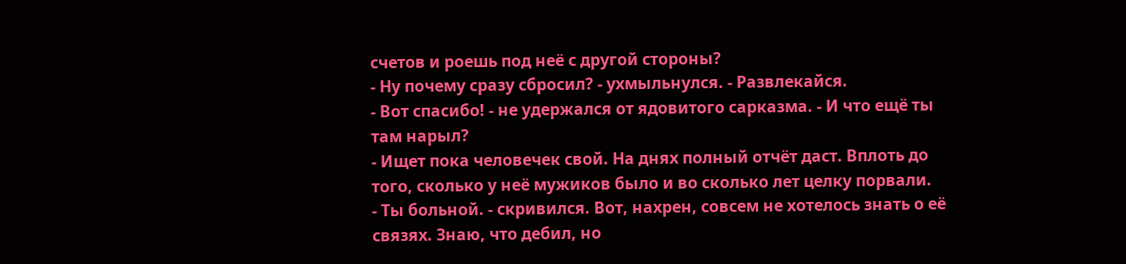счетов и роешь под неё с другой стороны?
- Ну почему сразу сбросил? - ухмыльнулся. - Развлекайся.
- Вот спасибо! - не удержался от ядовитого сарказма. - И что ещё ты там нарыл?
- Ищет пока человечек свой. На днях полный отчёт даст. Вплоть до того, сколько у неё мужиков было и во сколько лет целку порвали.
- Ты больной. - скривился. Вот, нахрен, совсем не хотелось знать о её связях. Знаю, что дебил, но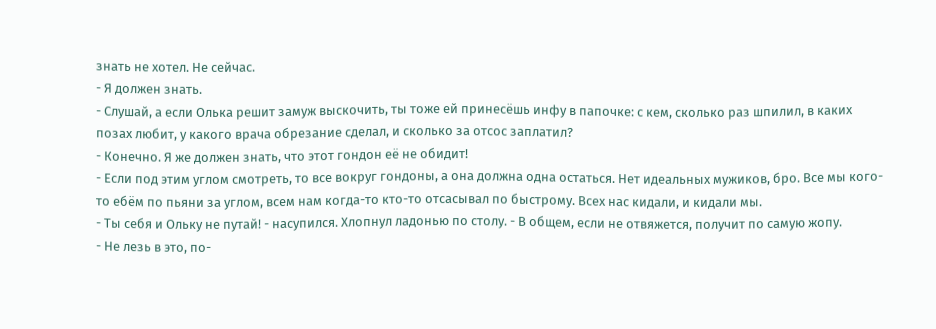знать не хотел. Не сейчас.
- Я должен знать.
- Слушай, а если Олька решит замуж выскочить, ты тоже ей принесёшь инфу в папочке: с кем, сколько раз шпилил, в каких позах любит, у какого врача обрезание сделал, и сколько за отсос заплатил?
- Конечно. Я же должен знать, что этот гондон её не обидит!
- Если под этим углом смотреть, то все вокруг гондоны, а она должна одна остаться. Нет идеальных мужиков, бро. Все мы кого-то ебём по пьяни за углом, всем нам когда-то кто-то отсасывал по быстрому. Всех нас кидали, и кидали мы.
- Ты себя и Ольку не путай! - насупился. Хлопнул ладонью по столу. - В общем, если не отвяжется, получит по самую жопу.
- Не лезь в это, по-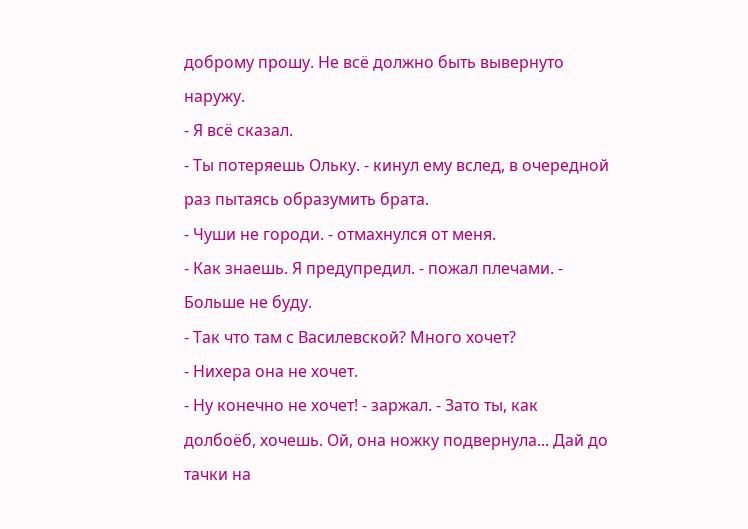доброму прошу. Не всё должно быть вывернуто наружу.
- Я всё сказал.
- Ты потеряешь Ольку. - кинул ему вслед, в очередной раз пытаясь образумить брата.
- Чуши не городи. - отмахнулся от меня.
- Как знаешь. Я предупредил. - пожал плечами. - Больше не буду.
- Так что там с Василевской? Много хочет?
- Нихера она не хочет.
- Ну конечно не хочет! - заржал. - Зато ты, как долбоёб, хочешь. Ой, она ножку подвернула... Дай до тачки на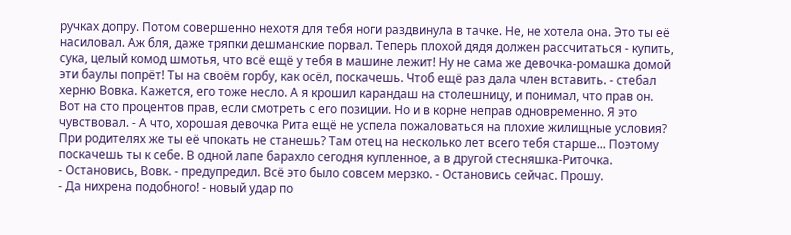ручках допру. Потом совершенно нехотя для тебя ноги раздвинула в тачке. Не, не хотела она. Это ты её насиловал. Аж бля, даже тряпки дешманские порвал. Теперь плохой дядя должен рассчитаться - купить, сука, целый комод шмотья, что всё ещё у тебя в машине лежит! Ну не сама же девочка-ромашка домой эти баулы попрёт! Ты на своём горбу, как осёл, поскачешь. Чтоб ещё раз дала член вставить. - стебал херню Вовка. Кажется, его тоже несло. А я крошил карандаш на столешницу, и понимал, что прав он. Вот на сто процентов прав, если смотреть с его позиции. Но и в корне неправ одновременно. Я это чувствовал. - А что, хорошая девочка Рита ещё не успела пожаловаться на плохие жилищные условия? При родителях же ты её чпокать не станешь? Там отец на несколько лет всего тебя старше... Поэтому поскачешь ты к себе. В одной лапе барахло сегодня купленное, а в другой стесняшка-Риточка.
- Остановись, Вовк. - предупредил. Всё это было совсем мерзко. - Остановись сейчас. Прошу.
- Да нихрена подобного! - новый удар по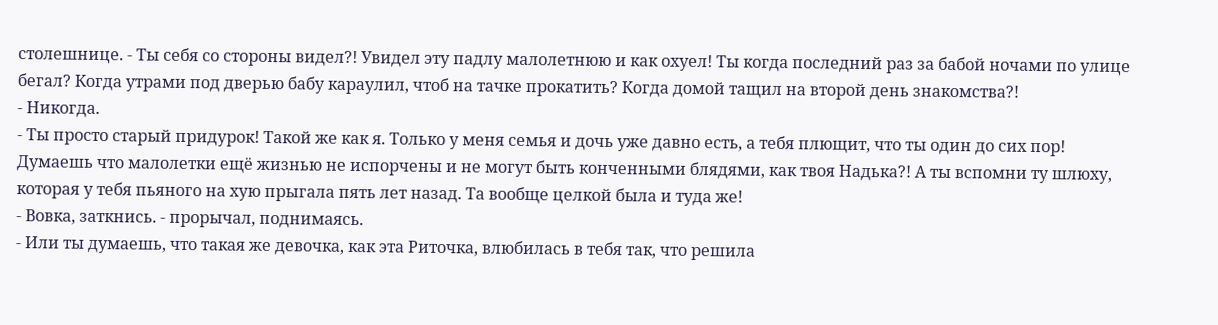столешнице. - Ты себя со стороны видел?! Увидел эту падлу малолетнюю и как охуел! Ты когда последний раз за бабой ночами по улице бегал? Когда утрами под дверью бабу караулил, чтоб на тачке прокатить? Когда домой тащил на второй день знакомства?!
- Никогда.
- Ты просто старый придурок! Такой же как я. Только у меня семья и дочь уже давно есть, а тебя плющит, что ты один до сих пор! Думаешь что малолетки ещё жизнью не испорчены и не могут быть конченными блядями, как твоя Надька?! А ты вспомни ту шлюху, которая у тебя пьяного на хую прыгала пять лет назад. Та вообще целкой была и туда же!
- Вовка, заткнись. - прорычал, поднимаясь.
- Или ты думаешь, что такая же девочка, как эта Риточка, влюбилась в тебя так, что решила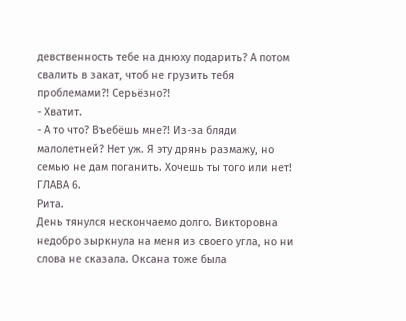девственность тебе на днюху подарить? А потом свалить в закат, чтоб не грузить тебя проблемами?! Серьёзно?!
- Хватит.
- А то что? Въебёшь мне?! Из-за бляди малолетней? Нет уж. Я эту дрянь размажу, но семью не дам поганить. Хочешь ты того или нет!
ГЛАВА 6.
Рита.
День тянулся нескончаемо долго. Викторовна недобро зыркнула на меня из своего угла, но ни слова не сказала. Оксана тоже была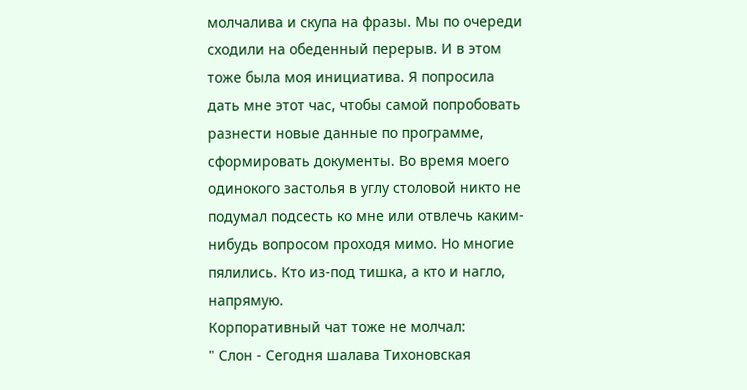молчалива и скупа на фразы. Мы по очереди сходили на обеденный перерыв. И в этом тоже была моя инициатива. Я попросила дать мне этот час, чтобы самой попробовать разнести новые данные по программе, сформировать документы. Во время моего одинокого застолья в углу столовой никто не подумал подсесть ко мне или отвлечь каким-нибудь вопросом проходя мимо. Но многие пялились. Кто из-под тишка, а кто и нагло, напрямую.
Корпоративный чат тоже не молчал:
" Слон - Сегодня шалава Тихоновская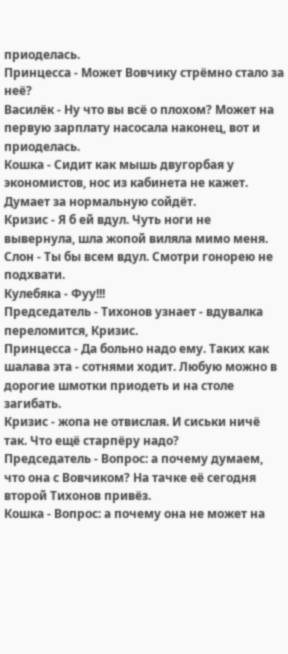приоделась.
Принцесса - Может Вовчику стрёмно стало за неё?
Василёк - Ну что вы всё о плохом? Может на первую зарплату насосала наконец, вот и приоделась.
Кошка - Сидит как мышь двугорбая у экономистов, нос из кабинета не кажет. Думает за нормальную сойдёт.
Кризис - Я б ей вдул. Чуть ноги не вывернула, шла жопой виляла мимо меня.
Слон - Ты бы всем вдул. Смотри гонорею не подхвати.
Кулебяка - Фуу!!!
Председатель - Тихонов узнает - вдувалка переломится, Кризис.
Принцесса - Да больно надо ему. Таких как шалава эта - сотнями ходит. Любую можно в дорогие шмотки приодеть и на столе загибать.
Кризис - жопа не отвислая. И сиськи ничё так. Что ещё старпёру надо?
Председатель - Вопрос: а почему думаем, что она с Вовчиком? На тачке её сегодня второй Тихонов привёз.
Кошка - Вопрос: а почему она не может на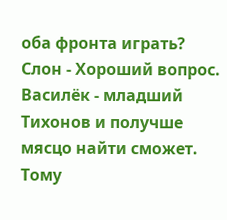оба фронта играть?
Слон - Хороший вопрос.
Василёк - младший Тихонов и получше мясцо найти сможет. Тому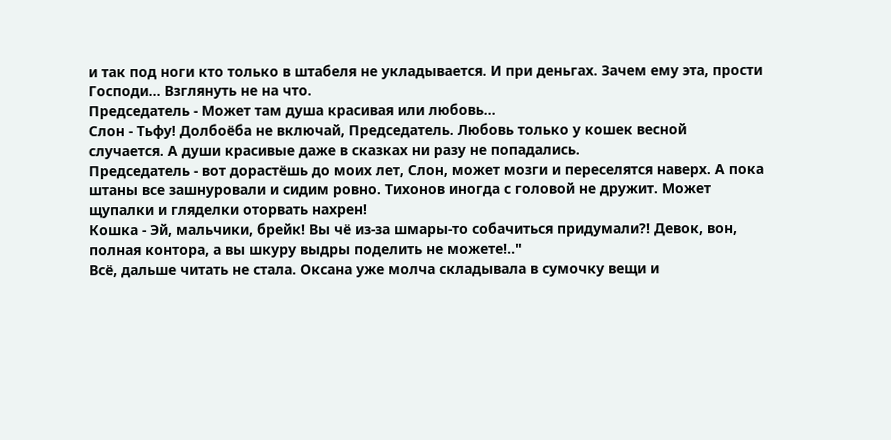и так под ноги кто только в штабеля не укладывается. И при деньгах. Зачем ему эта, прости Господи... Взглянуть не на что.
Председатель - Может там душа красивая или любовь...
Слон - Тьфу! Долбоёба не включай, Председатель. Любовь только у кошек весной случается. А души красивые даже в сказках ни разу не попадались.
Председатель - вот дорастёшь до моих лет, Слон, может мозги и переселятся наверх. А пока штаны все зашнуровали и сидим ровно. Тихонов иногда с головой не дружит. Может щупалки и гляделки оторвать нахрен!
Кошка - Эй, мальчики, брейк! Вы чё из-за шмары-то собачиться придумали?! Девок, вон, полная контора, а вы шкуру выдры поделить не можете!.."
Всё, дальше читать не стала. Оксана уже молча складывала в сумочку вещи и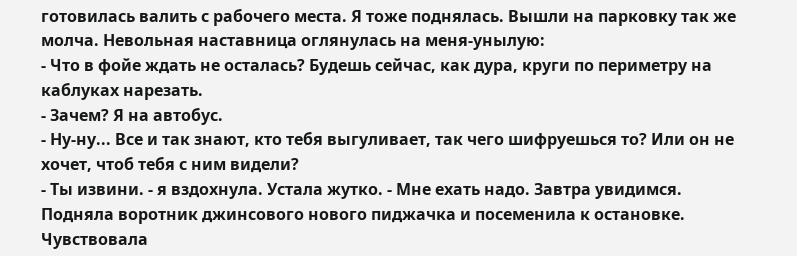готовилась валить с рабочего места. Я тоже поднялась. Вышли на парковку так же молча. Невольная наставница оглянулась на меня-унылую:
- Что в фойе ждать не осталась? Будешь сейчас, как дура, круги по периметру на каблуках нарезать.
- Зачем? Я на автобус.
- Ну-ну... Все и так знают, кто тебя выгуливает, так чего шифруешься то? Или он не хочет, чтоб тебя с ним видели?
- Ты извини. - я вздохнула. Устала жутко. - Мне ехать надо. Завтра увидимся.
Подняла воротник джинсового нового пиджачка и посеменила к остановке. Чувствовала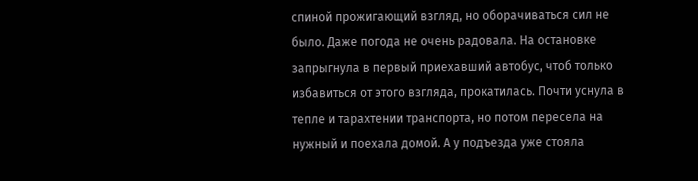спиной прожигающий взгляд, но оборачиваться сил не было. Даже погода не очень радовала. На остановке запрыгнула в первый приехавший автобус, чтоб только избавиться от этого взгляда, прокатилась. Почти уснула в тепле и тарахтении транспорта, но потом пересела на нужный и поехала домой. А у подъезда уже стояла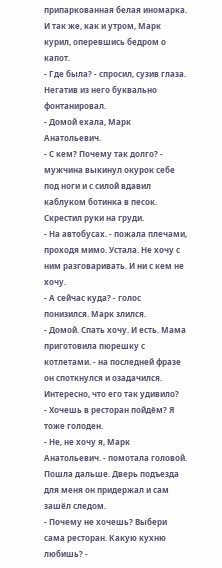припаркованная белая иномарка. И так же, как и утром, Марк курил, оперевшись бедром о капот.
- Где была? - спросил, сузив глаза. Негатив из него буквально фонтанировал.
- Домой ехала, Марк Анатольевич.
- С кем? Почему так долго? - мужчина выкинул окурок себе под ноги и с силой вдавил каблуком ботинка в песок. Скрестил руки на груди.
- На автобусах. - пожала плечами, проходя мимо. Устала. Не хочу с ним разговаривать. И ни с кем не хочу.
- А сейчас куда? - голос понизился. Марк злился.
- Домой. Спать хочу. И есть. Мама приготовила пюрешку с котлетами. - на последней фразе он споткнулся и озадачился. Интересно, что его так удивило?
- Хочешь в ресторан пойдём? Я тоже голоден.
- Не, не хочу я, Марк Анатольевич. - помотала головой. Пошла дальше. Дверь подъезда для меня он придержал и сам зашёл следом.
- Почему не хочешь? Выбери сама ресторан. Какую кухню любишь? -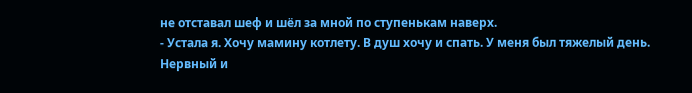не отставал шеф и шёл за мной по ступенькам наверх.
- Устала я. Хочу мамину котлету. В душ хочу и спать. У меня был тяжелый день. Нервный и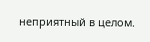неприятный в целом.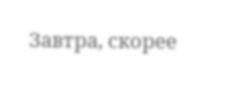Завтра, скорее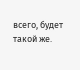всего, будет такой же.